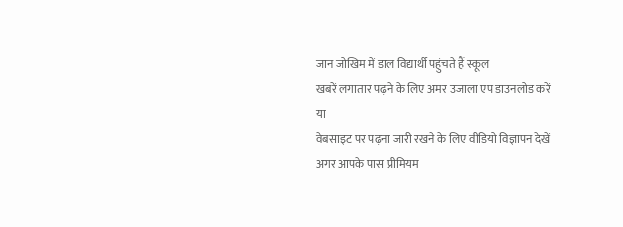जान जोखिम में डाल विद्यार्थी पहुंचते हैं स्कूल
खबरें लगातार पढ़ने के लिए अमर उजाला एप डाउनलोड करें
या
वेबसाइट पर पढ़ना जारी रखने के लिए वीडियो विज्ञापन देखें
अगर आपके पास प्रीमियम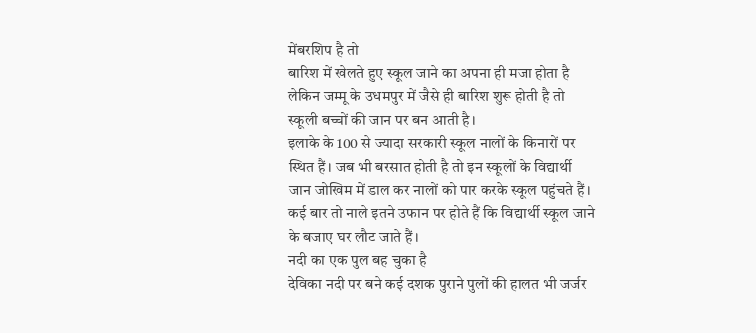मेंबरशिप है तो
बारिश में खेलते हुए स्कूल जाने का अपना ही मजा होता है लेकिन जम्मू के उधमपुर में जैसे ही बारिश शुरू होती है तो स्कूली बच्चों की जान पर बन आती है।
इलाके के 100 से ज्यादा सरकारी स्कूल नालों के किनारों पर स्थित हैं। जब भी बरसात होती है तो इन स्कूलों के विद्यार्थी जान जोखिम में डाल कर नालों को पार करके स्कूल पहुंचते हैं।
कई बार तो नाले इतने उफान पर होते हैं कि विद्यार्थी स्कूल जाने के बजाए घर लौट जाते हैं।
नदी का एक पुल बह चुका है
देविका नदी पर बने कई दशक पुराने पुलों की हालत भी जर्जर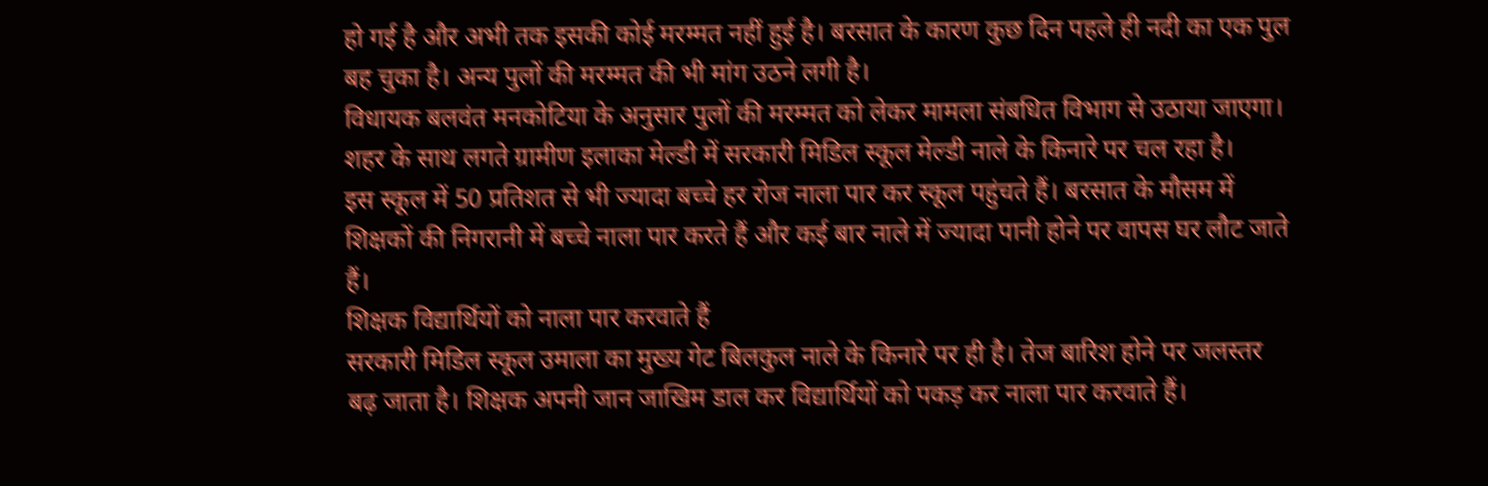हो गई है और अभी तक इसकी कोई मरम्मत नहीं हुई है। बरसात के कारण कुछ दिन पहले ही नदी का एक पुल बह चुका है। अन्य पुलों की मरम्मत की भी मांग उठने लगी है।
विधायक बलवंत मनकोटिया के अनुसार पुलों की मरम्मत को लेकर मामला संबधित विभाग से उठाया जाएगा। शहर के साथ लगते ग्रामीण इलाका मेल्डी में सरकारी मिडिल स्कूल मेल्डी नाले के किनारे पर चल रहा है।
इस स्कूल में 50 प्रतिशत से भी ज्यादा बच्चे हर रोज नाला पार कर स्कूल पहुंचते हैं। बरसात के मौसम में शिक्षकों की निगरानी में बच्चे नाला पार करते हैं और कई बार नाले में ज्यादा पानी होने पर वापस घर लौट जाते हैं।
शिक्षक विद्यार्थियों को नाला पार करवाते हैं
सरकारी मिडिल स्कूल उमाला का मुख्य गेट बिलकुल नाले के किनारे पर ही है। तेज बारिश होने पर जलस्तर बढ़ जाता है। शिक्षक अपनी जान जाखिम डाल कर विद्यार्थियों को पकड़ कर नाला पार करवाते हैं।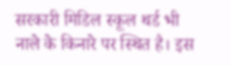सरकारी मिडिल स्कूल थर्ड भी नाले के किनारे पर स्थित है। इस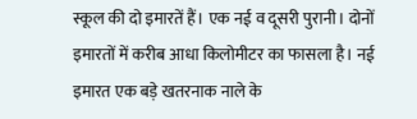स्कूल की दो इमारतें हैं। एक नई व दूसरी पुरानी। दोनों इमारतों में करीब आधा किलोमीटर का फासला है। नई इमारत एक बड़े खतरनाक नाले के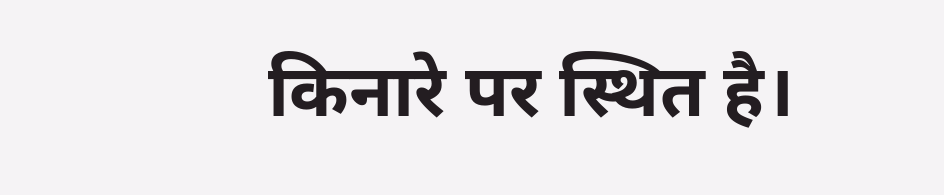किनारे पर स्थित है।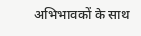अभिभावकों के साथ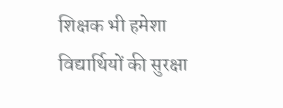शिक्षक भी हमेशा विद्यार्थियों की सुरक्षा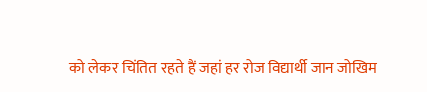को लेकर चिंतित रहते हैं जहां हर रोज विद्यार्थी जान जोखिम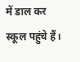में डाल कर स्कूल पहुंचे हैं।